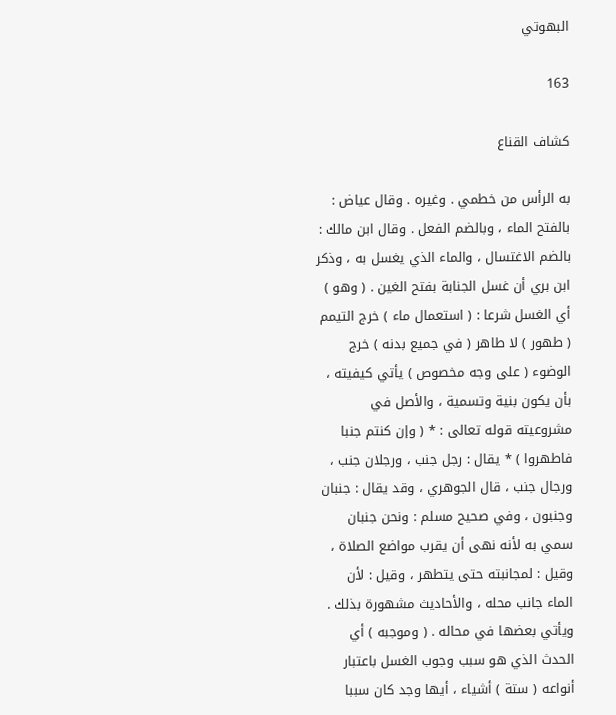البهوتي

163

كشاف القناع

به الرأس من خطمي . وغيره . وقال عياض : بالفتح الماء ، وبالضم الفعل . وقال ابن مالك : بالضم الاغتسال ، والماء الذي يغسل به ، وذكر ابن بري أن غسل الجنابة بفتح الغين . ( وهو ) أي الغسل شرعا : ( استعمال ماء ) خرج التيمم ( طهور ) لا طاهر ( في جميع بدنه ) خرج الوضوء ( على وجه مخصوص ) يأتي كيفيته ، بأن يكون بنية وتسمية ، والأصل في مشروعيته قوله تعالى : * ( وإن كنتم جنبا فاطهروا ) * يقال : رجل جنب ، ورجلان جنب ، ورجال جنب ، قال الجوهري ، وقد يقال : جنبان وجنبون ، وفي صحيح مسلم : ونحن جنبان سمي به لأنه نهى أن يقرب مواضع الصلاة ، وقيل : لمجانبته حتى يتطهر ، وقيل : لأن الماء جانب محله ، والأحاديث مشهورة بذلك . ويأتي بعضها في محاله . ( وموجبه ) أي الحدث الذي هو سبب وجوب الغسل باعتبار أنواعه ( ستة ) أشياء ، أيها وجد كان سببا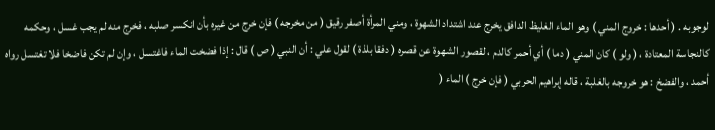لوجوبه . ( أحدها : خروج المني ) وهو الماء الغليظ الدافق يخرج عند اشتداد الشهوة ، ومني المرأة أصفر رقيق ( من مخرجه ) فإن خرج من غيره بأن انكسر صلبه ، فخرج منه لم يجب غسل ، وحكمه كالنجاسة المعتادة ، ( ولو ) كان المني ( دما ) أي أحمر كالدم ، لقصور الشهوة عن قصره ( دفقا بلذة ) لقول علي : أن النبي ( ص ) قال : إذا فضخت الماء فاغتسل ، وإن لم تكن فاضخا فلا تغتسل رواه أحمد ، والفضخ : هو خروجه بالغلبة ، قاله إبراهيم الحربي ( فإن خرج ) الماء (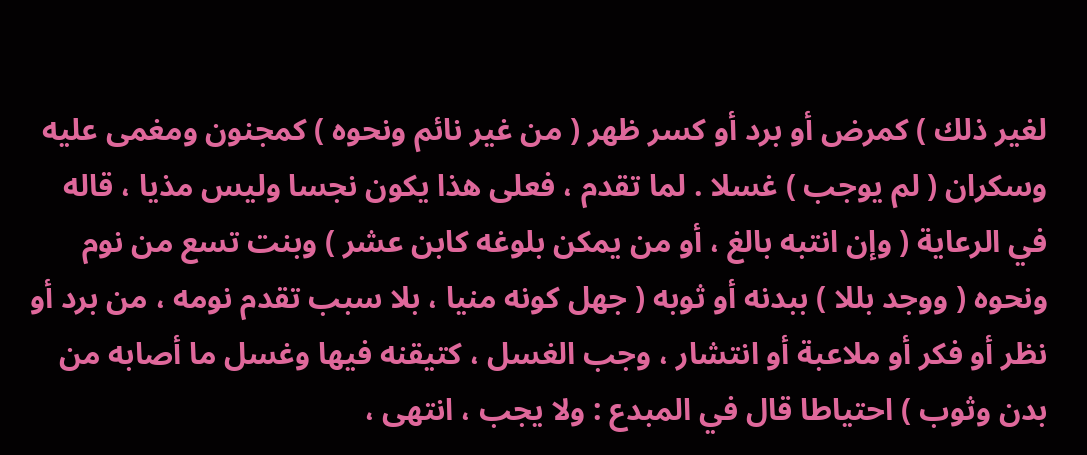لغير ذلك ) كمرض أو برد أو كسر ظهر ( من غير نائم ونحوه ) كمجنون ومغمى عليه وسكران ( لم يوجب ) غسلا . لما تقدم ، فعلى هذا يكون نجسا وليس مذيا ، قاله في الرعاية ( وإن انتبه بالغ ، أو من يمكن بلوغه كابن عشر ) وبنت تسع من نوم ونحوه ( ووجد بللا ) ببدنه أو ثوبه ( جهل كونه منيا ، بلا سبب تقدم نومه ، من برد أو نظر أو فكر أو ملاعبة أو انتشار ، وجب الغسل ، كتيقنه فيها وغسل ما أصابه من بدن وثوب ) احتياطا قال في المبدع : ولا يجب ، انتهى ،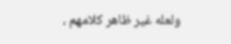ولعله غير ظاهر كلامهم ،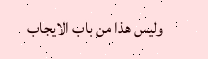وليس هذا من باب الايجاب